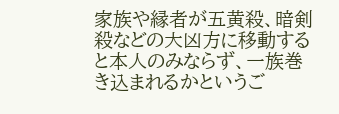家族や縁者が五黄殺、暗剣殺などの大凶方に移動すると本人のみならず、一族巻き込まれるかというご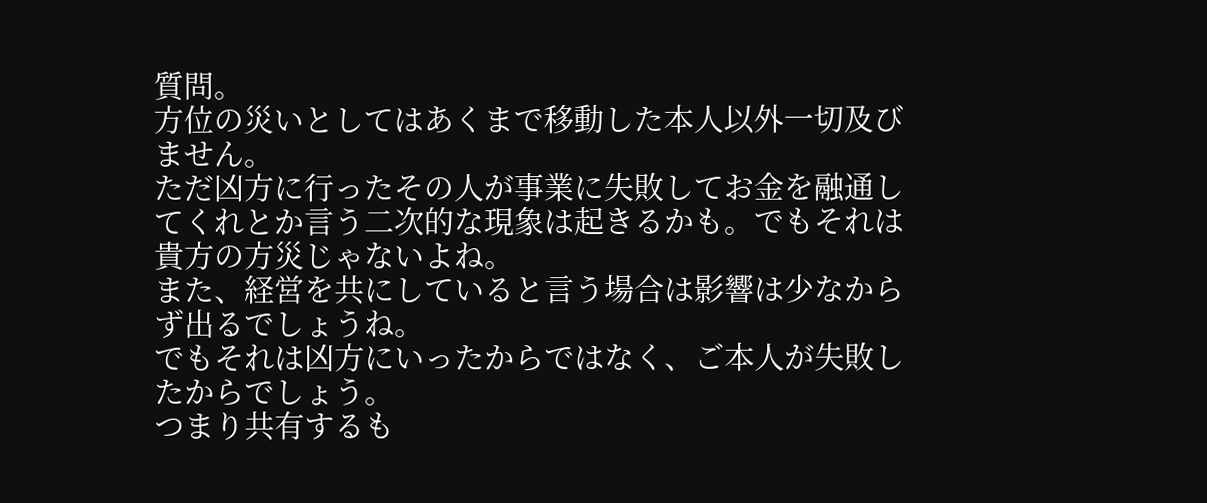質問。
方位の災いとしてはあくまで移動した本人以外一切及びません。
ただ凶方に行ったその人が事業に失敗してお金を融通してくれとか言う二次的な現象は起きるかも。でもそれは貴方の方災じゃないよね。
また、経営を共にしていると言う場合は影響は少なからず出るでしょうね。
でもそれは凶方にいったからではなく、ご本人が失敗したからでしょう。
つまり共有するも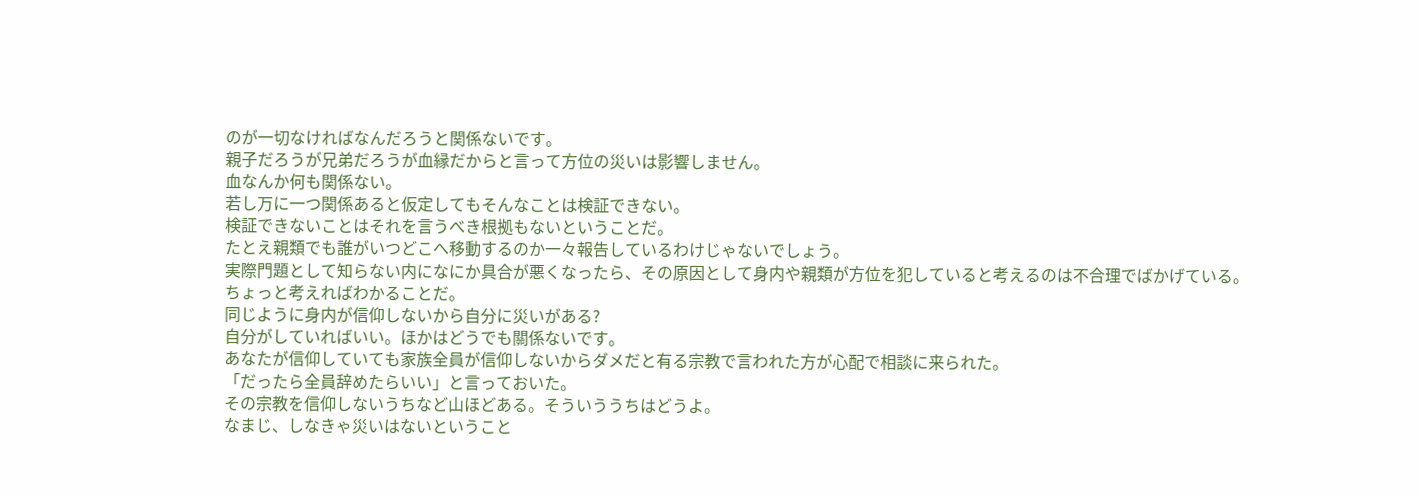のが一切なければなんだろうと関係ないです。
親子だろうが兄弟だろうが血縁だからと言って方位の災いは影響しません。
血なんか何も関係ない。
若し万に一つ関係あると仮定してもそんなことは検証できない。
検証できないことはそれを言うべき根拠もないということだ。
たとえ親類でも誰がいつどこへ移動するのか一々報告しているわけじゃないでしょう。
実際門題として知らない内になにか具合が悪くなったら、その原因として身内や親類が方位を犯していると考えるのは不合理でばかげている。
ちょっと考えればわかることだ。
同じように身内が信仰しないから自分に災いがある?
自分がしていればいい。ほかはどうでも關係ないです。
あなたが信仰していても家族全員が信仰しないからダメだと有る宗教で言われた方が心配で相談に来られた。
「だったら全員辞めたらいい」と言っておいた。
その宗教を信仰しないうちなど山ほどある。そういううちはどうよ。
なまじ、しなきゃ災いはないということ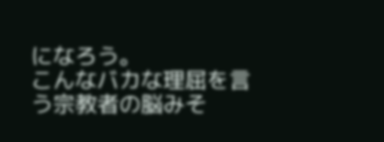になろう。
こんなバカな理屈を言う宗教者の脳みそ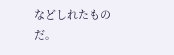などしれたものだ。